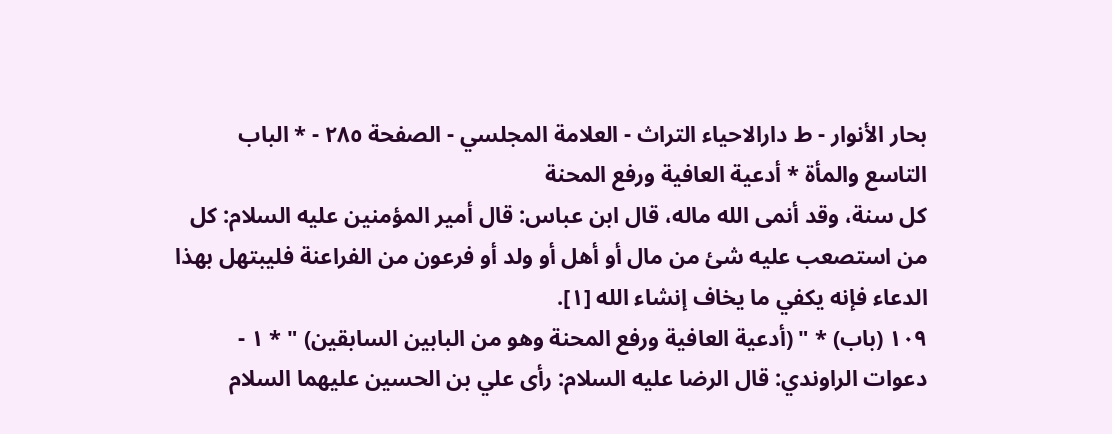بحار الأنوار - ط دارالاحیاء التراث - العلامة المجلسي - الصفحة ٢٨٥ - * الباب التاسع والمأة * أدعية العافية ورفع المحنة
كل سنة، وقد أنمى الله ماله، قال ابن عباس: قال أمير المؤمنين عليه السلام: كل من استصعب عليه شئ من مال أو أهل أو ولد أو فرعون من الفراعنة فليبتهل بهذا الدعاء فإنه يكفي ما يخاف إنشاء الله [١].
١٠٩ (باب) * " (أدعية العافية ورفع المحنة وهو من البابين السابقين) " * ١ - دعوات الراوندي: قال الرضا عليه السلام: رأى علي بن الحسين عليهما السلام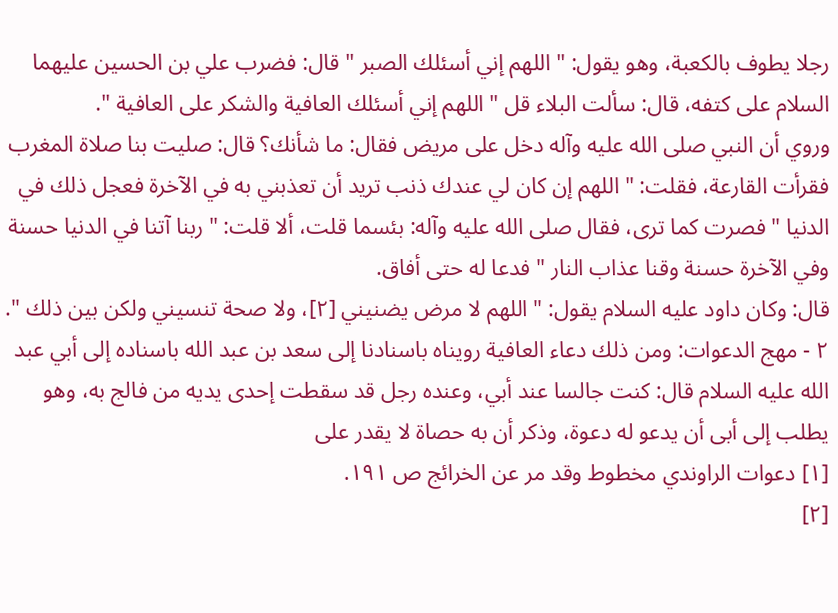رجلا يطوف بالكعبة، وهو يقول: " اللهم إني أسئلك الصبر " قال: فضرب علي بن الحسين عليهما السلام على كتفه، قال: سألت البلاء قل " اللهم إني أسئلك العافية والشكر على العافية ".
وروي أن النبي صلى الله عليه وآله دخل على مريض فقال: ما شأنك؟ قال: صليت بنا صلاة المغرب فقرأت القارعة، فقلت: " اللهم إن كان لي عندك ذنب تريد أن تعذبني به في الآخرة فعجل ذلك في الدنيا " فصرت كما ترى، فقال صلى الله عليه وآله: بئسما قلت، ألا قلت: " ربنا آتنا في الدنيا حسنة وفي الآخرة حسنة وقنا عذاب النار " فدعا له حتى أفاق.
قال: وكان داود عليه السلام يقول: " اللهم لا مرض يضنيني [٢]، ولا صحة تنسيني ولكن بين ذلك ".
٢ - مهج الدعوات: ومن ذلك دعاء العافية رويناه باسنادنا إلى سعد بن عبد الله باسناده إلى أبي عبد الله عليه السلام قال: كنت جالسا عند أبي، وعنده رجل قد سقطت إحدى يديه من فالج به، وهو يطلب إلى أبى أن يدعو له دعوة، وذكر أن به حصاة لا يقدر على
[١] دعوات الراوندي مخطوط وقد مر عن الخرائج ص ١٩١.
[٢]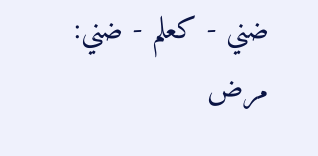ضني - كعلم - ضني: مرض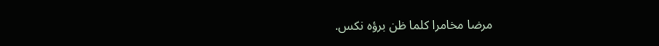مرضا مخامرا كلما ظن برؤه نكس.